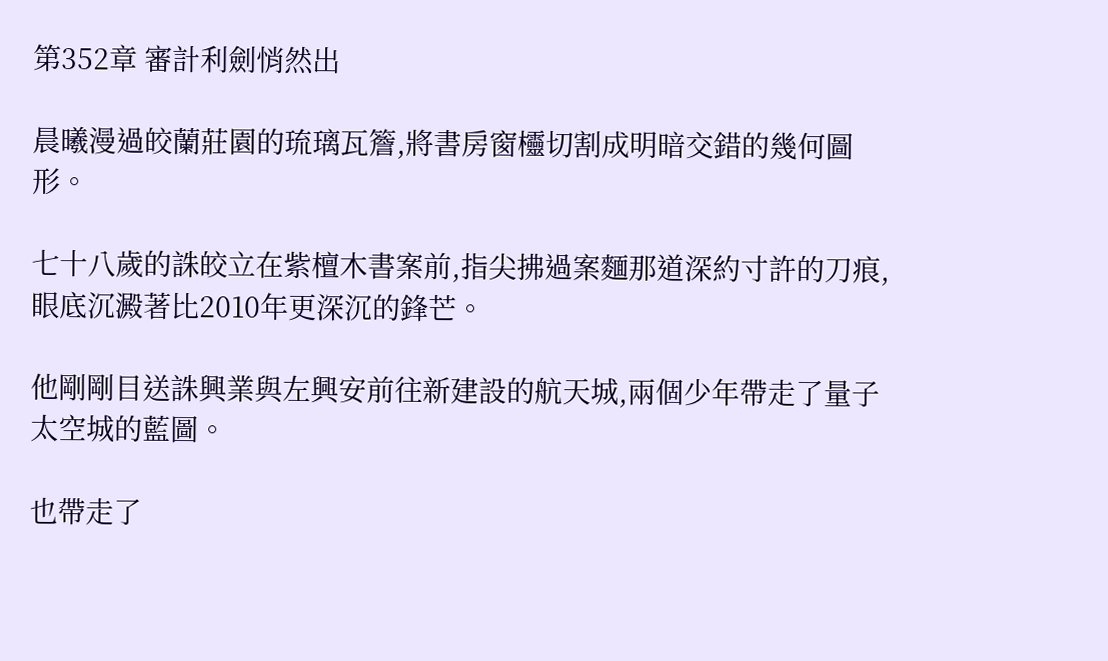第352章 審計利劍悄然出

晨曦漫過皎蘭莊園的琉璃瓦簷,將書房窗欞切割成明暗交錯的幾何圖形。

七十八歲的誅皎立在紫檀木書案前,指尖拂過案麵那道深約寸許的刀痕,眼底沉澱著比2010年更深沉的鋒芒。

他剛剛目送誅興業與左興安前往新建設的航天城,兩個少年帶走了量子太空城的藍圖。

也帶走了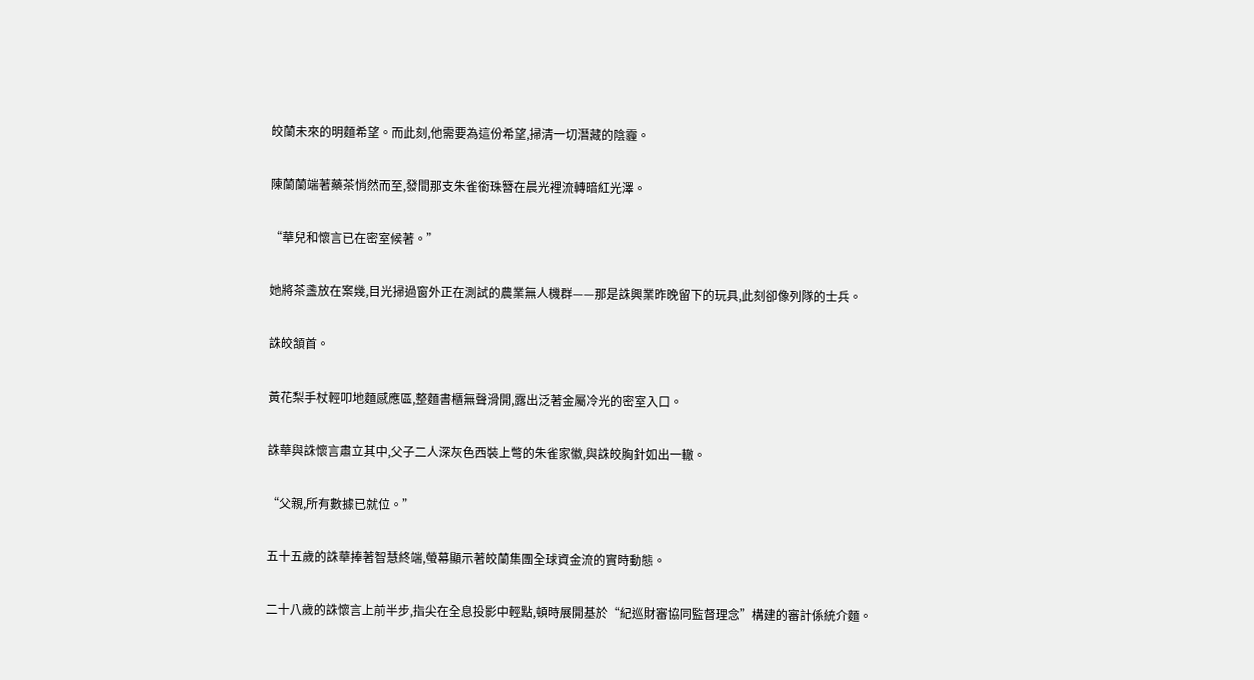皎蘭未來的明麵希望。而此刻,他需要為這份希望,掃清一切潛藏的陰霾。

陳蘭蘭端著藥茶悄然而至,發間那支朱雀銜珠簪在晨光裡流轉暗紅光澤。

“華兒和懷言已在密室候著。”

她將茶盞放在案幾,目光掃過窗外正在測試的農業無人機群——那是誅興業昨晚留下的玩具,此刻卻像列隊的士兵。

誅皎頷首。

黃花梨手杖輕叩地麵感應區,整麵書櫃無聲滑開,露出泛著金屬冷光的密室入口。

誅華與誅懷言肅立其中,父子二人深灰色西裝上彆的朱雀家徽,與誅皎胸針如出一轍。

“父親,所有數據已就位。”

五十五歲的誅華捧著智慧終端,螢幕顯示著皎蘭集團全球資金流的實時動態。

二十八歲的誅懷言上前半步,指尖在全息投影中輕點,頓時展開基於“紀巡財審協同監督理念”構建的審計係統介麵。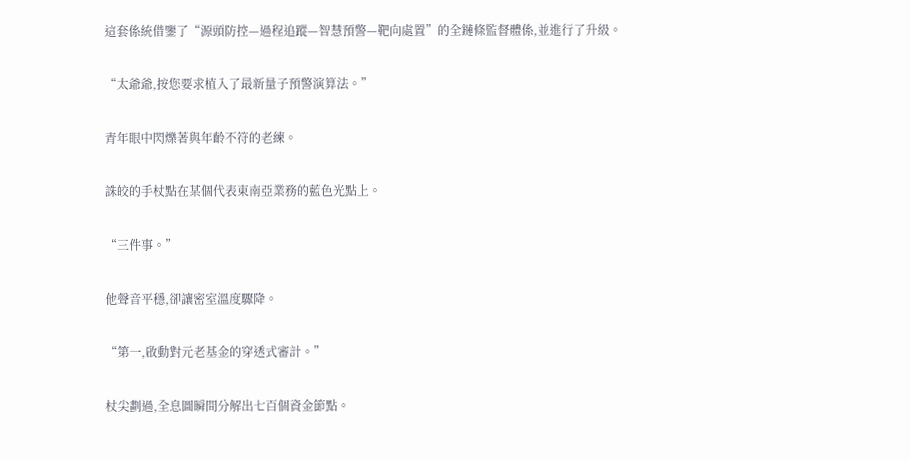這套係統借鑒了“源頭防控—過程追蹤—智慧預警—靶向處置”的全鏈條監督體係,並進行了升級。

“太爺爺,按您要求植入了最新量子預警演算法。”

青年眼中閃爍著與年齡不符的老練。

誅皎的手杖點在某個代表東南亞業務的藍色光點上。

“三件事。”

他聲音平穩,卻讓密室溫度驟降。

“第一,啟動對元老基金的穿透式審計。”

杖尖劃過,全息圖瞬間分解出七百個資金節點。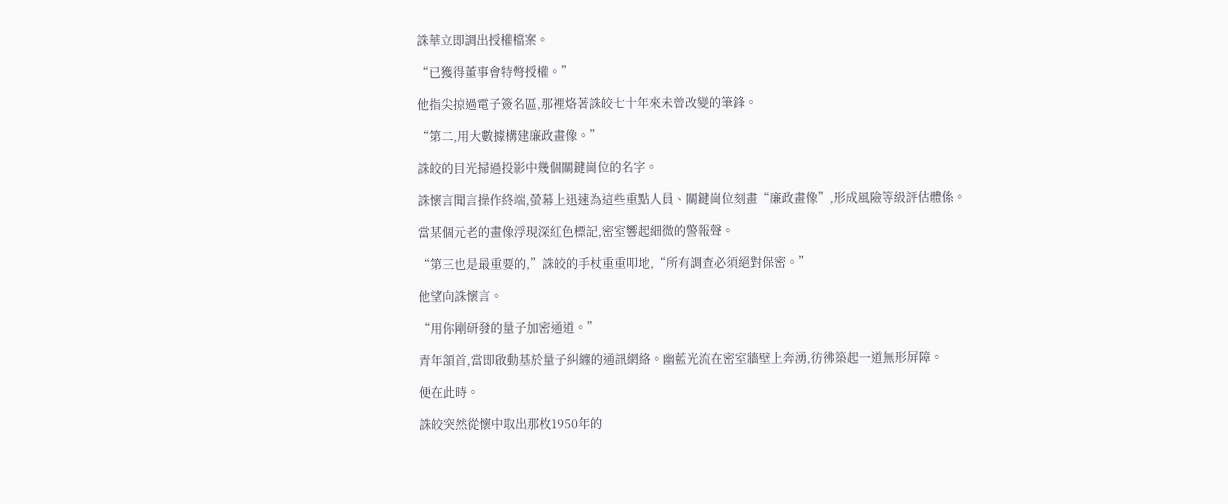誅華立即調出授權檔案。

“已獲得董事會特彆授權。”

他指尖掠過電子簽名區,那裡烙著誅皎七十年來未曾改變的筆鋒。

“第二,用大數據構建廉政畫像。”

誅皎的目光掃過投影中幾個關鍵崗位的名字。

誅懷言聞言操作終端,螢幕上迅速為這些重點人員、關鍵崗位刻畫“廉政畫像”,形成風險等級評估體係。

當某個元老的畫像浮現深紅色標記,密室響起細微的警報聲。

“第三也是最重要的,”誅皎的手杖重重叩地,“所有調查必須絕對保密。”

他望向誅懷言。

“用你剛研發的量子加密通道。”

青年頷首,當即啟動基於量子糾纏的通訊網絡。幽藍光流在密室牆壁上奔湧,彷彿築起一道無形屏障。

便在此時。

誅皎突然從懷中取出那枚1950年的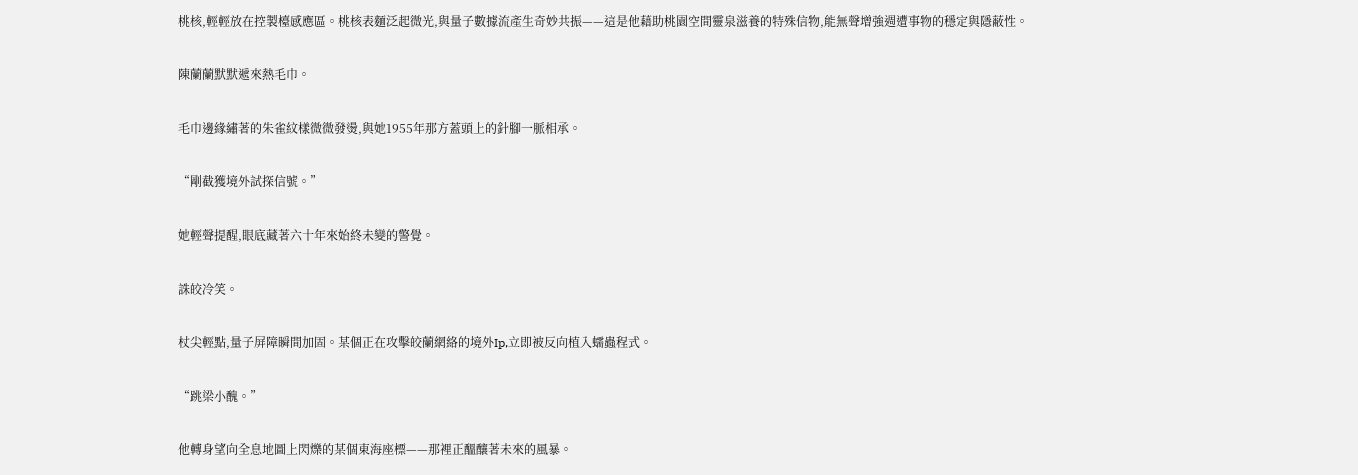桃核,輕輕放在控製檯感應區。桃核表麵泛起微光,與量子數據流產生奇妙共振——這是他藉助桃園空間靈泉滋養的特殊信物,能無聲增強週遭事物的穩定與隱蔽性。

陳蘭蘭默默遞來熱毛巾。

毛巾邊緣繡著的朱雀紋樣微微發燙,與她1955年那方蓋頭上的針腳一脈相承。

“剛截獲境外試探信號。”

她輕聲提醒,眼底藏著六十年來始終未變的警覺。

誅皎冷笑。

杖尖輕點,量子屏障瞬間加固。某個正在攻擊皎蘭網絡的境外Ip,立即被反向植入蠕蟲程式。

“跳梁小醜。”

他轉身望向全息地圖上閃爍的某個東海座標——那裡正醞釀著未來的風暴。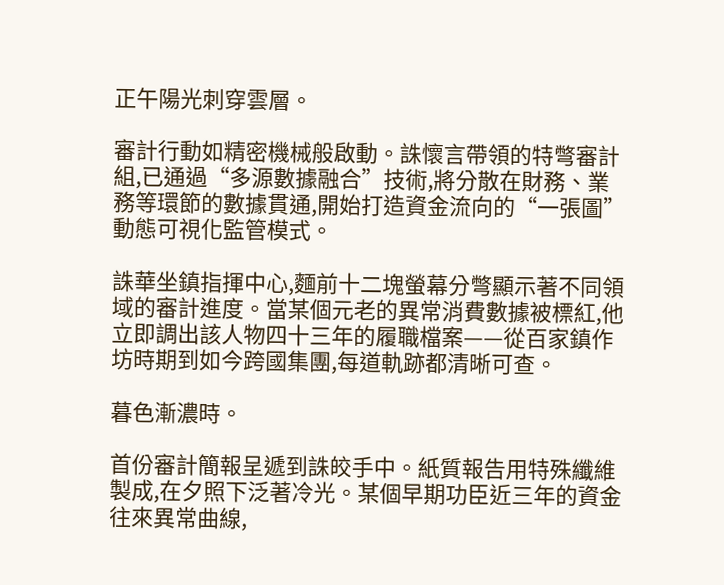正午陽光刺穿雲層。

審計行動如精密機械般啟動。誅懷言帶領的特彆審計組,已通過“多源數據融合”技術,將分散在財務、業務等環節的數據貫通,開始打造資金流向的“一張圖”動態可視化監管模式。

誅華坐鎮指揮中心,麵前十二塊螢幕分彆顯示著不同領域的審計進度。當某個元老的異常消費數據被標紅,他立即調出該人物四十三年的履職檔案——從百家鎮作坊時期到如今跨國集團,每道軌跡都清晰可查。

暮色漸濃時。

首份審計簡報呈遞到誅皎手中。紙質報告用特殊纖維製成,在夕照下泛著冷光。某個早期功臣近三年的資金往來異常曲線,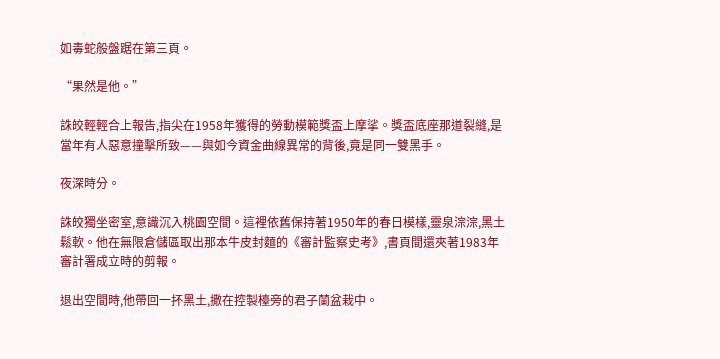如毒蛇般盤踞在第三頁。

“果然是他。”

誅皎輕輕合上報告,指尖在1958年獲得的勞動模範獎盃上摩挲。獎盃底座那道裂縫,是當年有人惡意撞擊所致——與如今資金曲線異常的背後,竟是同一雙黑手。

夜深時分。

誅皎獨坐密室,意識沉入桃園空間。這裡依舊保持著1950年的春日模樣,靈泉淙淙,黑土鬆軟。他在無限倉儲區取出那本牛皮封麵的《審計監察史考》,書頁間還夾著1983年審計署成立時的剪報。

退出空間時,他帶回一抔黑土,撒在控製檯旁的君子蘭盆栽中。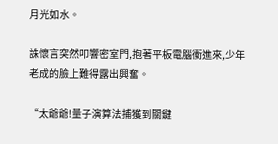月光如水。

誅懷言突然叩響密室門,抱著平板電腦衝進來,少年老成的臉上難得露出興奮。

“太爺爺!量子演算法捕獲到關鍵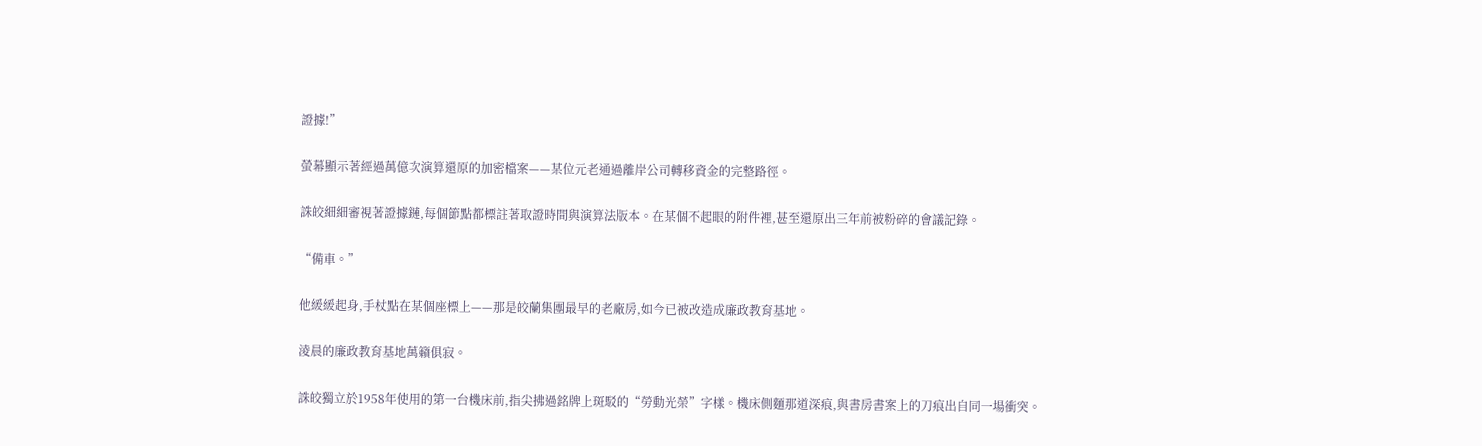證據!”

螢幕顯示著經過萬億次演算還原的加密檔案——某位元老通過離岸公司轉移資金的完整路徑。

誅皎細細審視著證據鏈,每個節點都標註著取證時間與演算法版本。在某個不起眼的附件裡,甚至還原出三年前被粉碎的會議記錄。

“備車。”

他緩緩起身,手杖點在某個座標上——那是皎蘭集團最早的老廠房,如今已被改造成廉政教育基地。

淩晨的廉政教育基地萬籟俱寂。

誅皎獨立於1958年使用的第一台機床前,指尖拂過銘牌上斑駁的“勞動光榮”字樣。機床側麵那道深痕,與書房書案上的刀痕出自同一場衝突。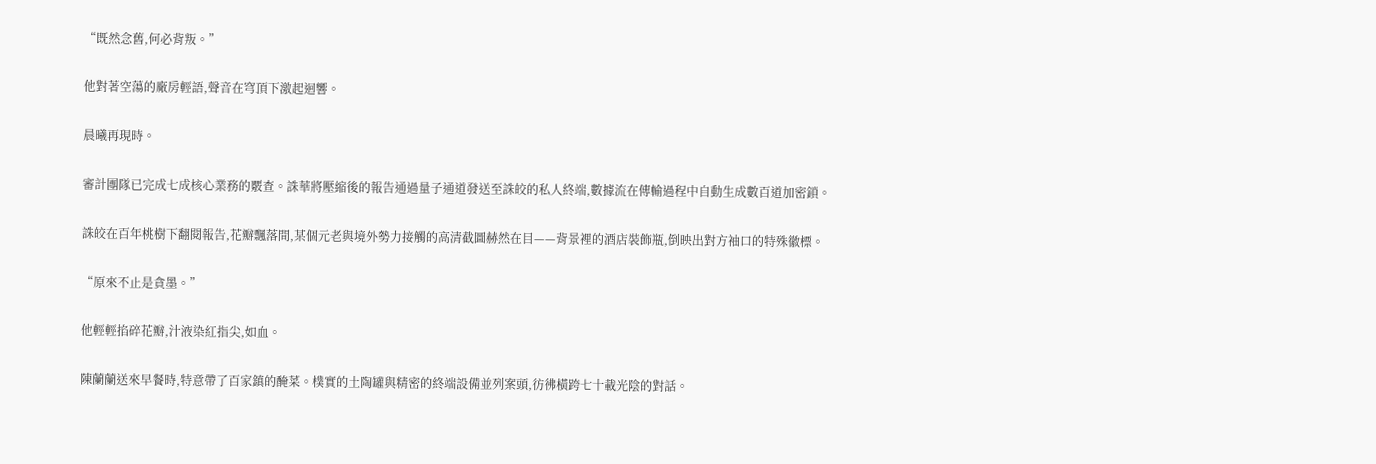“既然念舊,何必背叛。”

他對著空蕩的廠房輕語,聲音在穹頂下激起迴響。

晨曦再現時。

審計團隊已完成七成核心業務的覈查。誅華將壓縮後的報告通過量子通道發送至誅皎的私人終端,數據流在傳輸過程中自動生成數百道加密鎖。

誅皎在百年桃樹下翻閱報告,花瓣飄落間,某個元老與境外勢力接觸的高清截圖赫然在目——背景裡的酒店裝飾瓶,倒映出對方袖口的特殊徽標。

“原來不止是貪墨。”

他輕輕掐碎花瓣,汁液染紅指尖,如血。

陳蘭蘭送來早餐時,特意帶了百家鎮的醃菜。樸實的土陶罐與精密的終端設備並列案頭,彷彿橫跨七十載光陰的對話。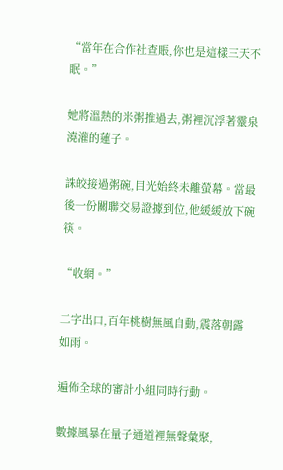“當年在合作社查賬,你也是這樣三天不眠。”

她將溫熱的米粥推過去,粥裡沉浮著靈泉澆灌的蓮子。

誅皎接過粥碗,目光始終未離螢幕。當最後一份關聯交易證據到位,他緩緩放下碗筷。

“收網。”

二字出口,百年桃樹無風自動,震落朝露如雨。

遍佈全球的審計小組同時行動。

數據風暴在量子通道裡無聲彙聚,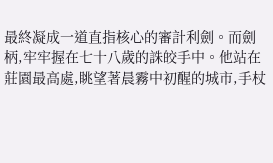最終凝成一道直指核心的審計利劍。而劍柄,牢牢握在七十八歲的誅皎手中。他站在莊園最高處,眺望著晨霧中初醒的城市,手杖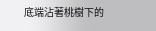底端沾著桃樹下的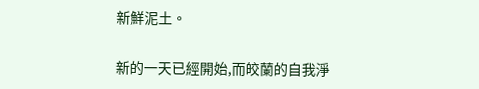新鮮泥土。

新的一天已經開始,而皎蘭的自我淨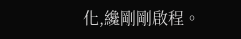化,纔剛剛啟程。